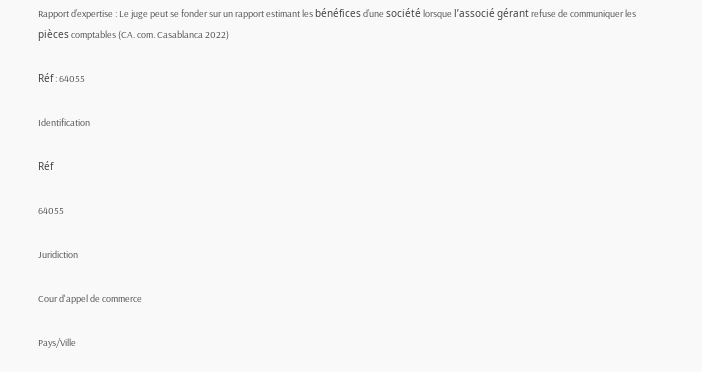Rapport d’expertise : Le juge peut se fonder sur un rapport estimant les bénéfices d’une société lorsque l’associé gérant refuse de communiquer les pièces comptables (CA. com. Casablanca 2022)

Réf : 64055

Identification

Réf

64055

Juridiction

Cour d'appel de commerce

Pays/Ville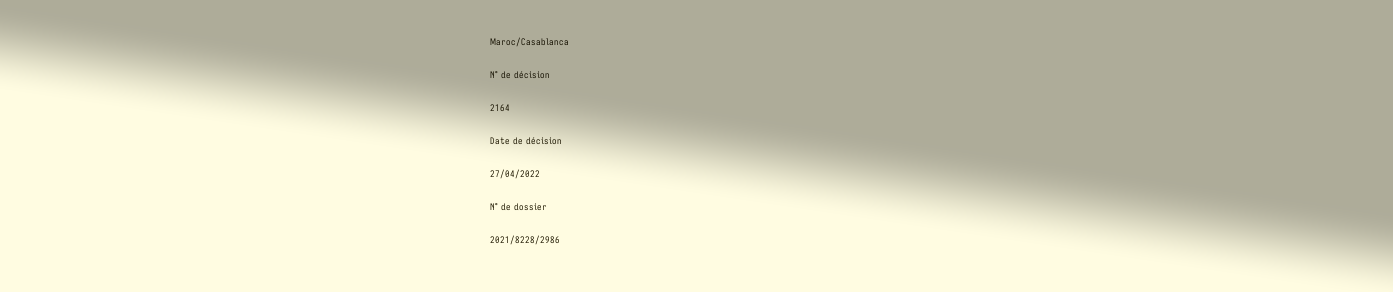Maroc/Casablanca

N° de décision

2164

Date de décision

27/04/2022

N° de dossier

2021/8228/2986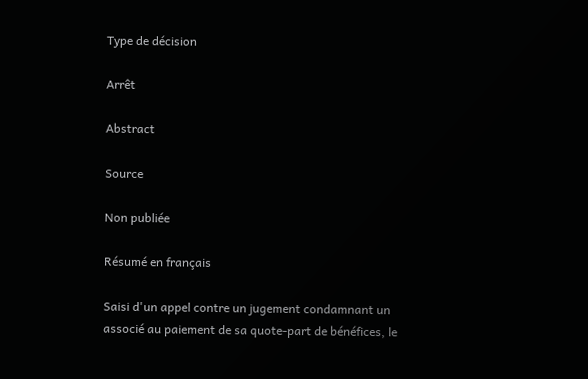Type de décision

Arrêt

Abstract

Source

Non publiée

Résumé en français

Saisi d'un appel contre un jugement condamnant un associé au paiement de sa quote-part de bénéfices, le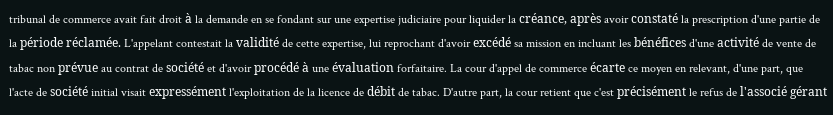tribunal de commerce avait fait droit à la demande en se fondant sur une expertise judiciaire pour liquider la créance, après avoir constaté la prescription d'une partie de la période réclamée. L'appelant contestait la validité de cette expertise, lui reprochant d'avoir excédé sa mission en incluant les bénéfices d'une activité de vente de tabac non prévue au contrat de société et d'avoir procédé à une évaluation forfaitaire. La cour d'appel de commerce écarte ce moyen en relevant, d'une part, que l'acte de société initial visait expressément l'exploitation de la licence de débit de tabac. D'autre part, la cour retient que c'est précisément le refus de l'associé gérant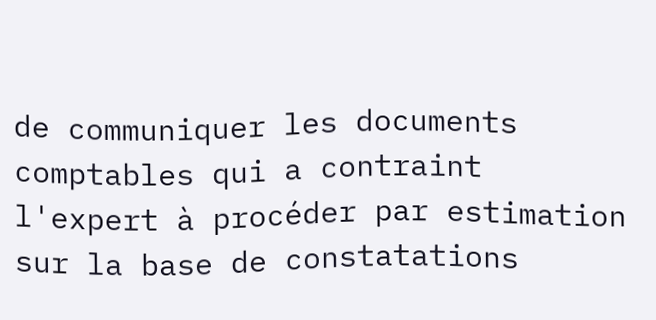de communiquer les documents comptables qui a contraint l'expert à procéder par estimation sur la base de constatations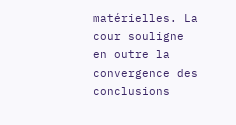matérielles. La cour souligne en outre la convergence des conclusions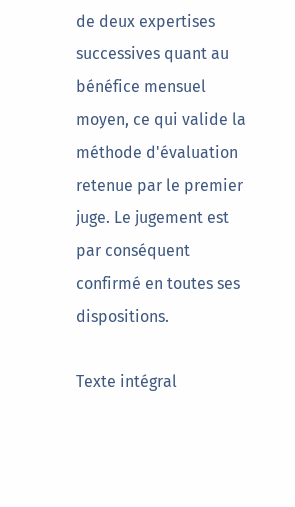de deux expertises successives quant au bénéfice mensuel moyen, ce qui valide la méthode d'évaluation retenue par le premier juge. Le jugement est par conséquent confirmé en toutes ses dispositions.

Texte intégral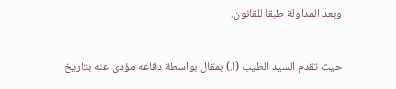وبعد المداولة طبقا للقانون.

حيث تقدم السيد الطيب (ا.) بمقال بواسطة دفاعه مؤدى عنه بتاريخ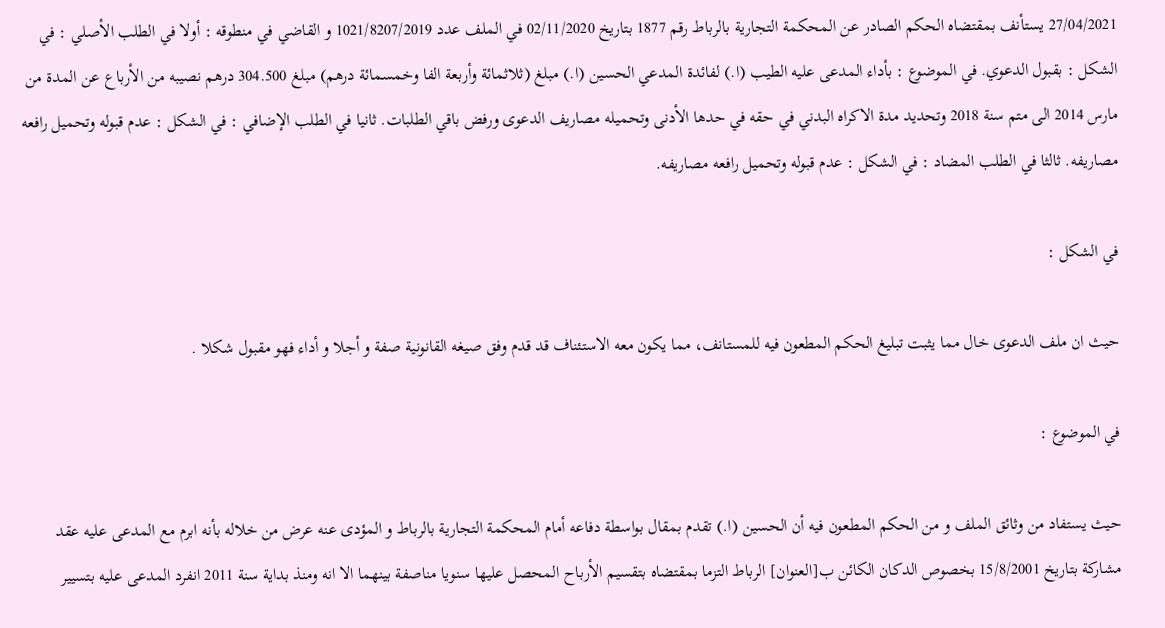27/04/2021 يستأنف بمقتضاه الحكم الصادر عن المحكمة التجارية بالرباط رقم 1877 بتاريخ 02/11/2020 في الملف عدد 1021/8207/2019 و القاضي في منطوقه : أولا في الطلب الأصلي : في الشكل : بقبول الدعوي. في الموضوع : بأداء المدعى عليه الطيب (ا.) لفائدة المدعي الحسين (ا.) مبلغ (ثلاثمائة وأربعة الفا وخمسمائة درهم) مبلغ 304.500 درهم نصيبه من الأرباع عن المدة من مارس 2014 الى متم سنة 2018 وتحديد مدة الاكراه البدني في حقه في حدها الأدنى وتحميله مصاريف الدعوى ورفض باقي الطلبات. ثانيا في الطلب الإضافي : في الشكل : عدم قبوله وتحميل رافعه مصاريفه. ثالثا في الطلب المضاد : في الشكل : عدم قبوله وتحميل رافعه مصاريفه.

في الشكل :

حيث ان ملف الدعوى خال مما يثبت تبليغ الحكم المطعون فيه للمستانف، مما يكون معه الاستئناف قد قدم وفق صيغه القانونية صفة و أجلا و أداء فهو مقبول شكلا .

في الموضوع :

حيث يستفاد من وثائق الملف و من الحكم المطعون فيه أن الحسين (ا.) تقدم بمقال بواسطة دفاعه أمام المحكمة التجارية بالرباط و المؤدى عنه عرض من خلاله بأنه ابرم مع المدعى عليه عقد مشاركة بتاريخ 15/8/2001 بخصوص الدكان الكائن ب[العنوان] الرباط التزما بمقتضاه بتقسيم الأرباح المحصل عليها سنويا مناصفة بينهما الا انه ومنذ بداية سنة 2011 انفرد المدعى عليه بتسيير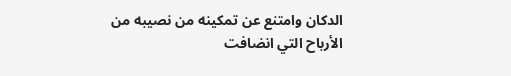الدكان وامتنع عن تمكينه من نصيبه من الأرباح التي انضافت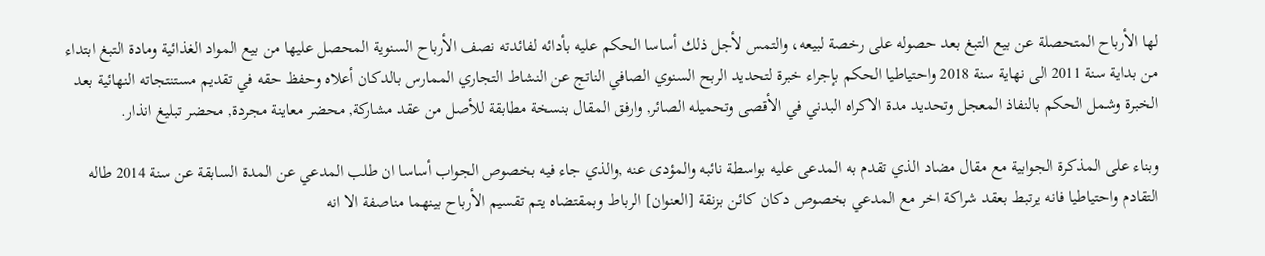لها الأرباح المتحصلة عن بيع التبغ بعد حصوله على رخصة لبيعه، والتمس لأجل ذلك أساسا الحكم عليه بأدائه لفائدته نصف الأرباح السنوية المحصل عليها من بيع المواد الغذائية ومادة التبغ ابتداء من بداية سنة 2011 الى نهاية سنة 2018 واحتياطيا الحكم بإجراء خبرة لتحديد الربح السنوي الصافي الناتج عن النشاط التجاري الممارس بالدكان أعلاه وحفظ حقه في تقديم مستنتجاته النهائية بعد الخبرة وشمل الحكم بالنفاذ المعجل وتحديد مدة الاكراه البدني في الأقصى وتحميله الصائر, وارفق المقال بنسخة مطابقة للأصل من عقد مشاركة, محضر معاينة مجردة, محضر تبليغ انذار.

وبناء على المذكرة الجوابية مع مقال مضاد الذي تقدم به المدعى عليه بواسطة نائبه والمؤدى عنه ,والذي جاء فيه بخصوص الجواب أساسا ان طلب المدعي عن المدة السابقة عن سنة 2014 طاله التقادم واحتياطيا فانه يرتبط بعقد شراكة اخر مع المدعي بخصوص دكان كائن بزنقة [العنوان] الرباط وبمقتضاه يتم تقسيم الأرباح بينهما مناصفة الا انه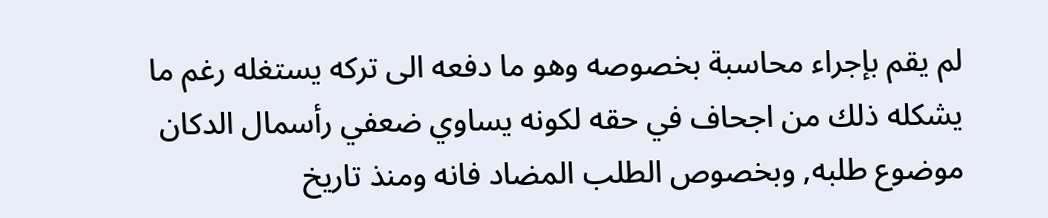لم يقم بإجراء محاسبة بخصوصه وهو ما دفعه الى تركه يستغله رغم ما يشكله ذلك من اجحاف في حقه لكونه يساوي ضعفي رأسمال الدكان موضوع طلبه, وبخصوص الطلب المضاد فانه ومنذ تاريخ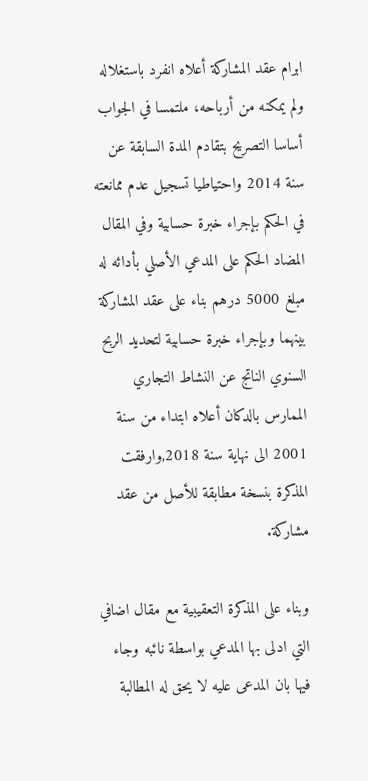ابرام عقد المشاركة أعلاه انفرد باستغلاله ولم يمكنه من أرباحه، ملتمسا في الجواب أساسا التصريح بتقادم المدة السابقة عن سنة 2014 واحتياطيا تسجيل عدم ممانعته في الحكم بإجراء خبرة حسابية وفي المقال المضاد الحكم على المدعي الأصلي بأدائه له مبلغ 5000 درهم بناء على عقد المشاركة بينهما وبإجراء خبرة حسابية لتحديد الربح السنوي الناتج عن النشاط التجاري الممارس بالدكان أعلاه ابتداء من سنة 2001 الى نهاية سنة 2018,وارفقت المذكرة بنسخة مطابقة للأصل من عقد مشاركة.

وبناء على المذكرة التعقيبية مع مقال اضافي التي ادلى بها المدعي بواسطة نائبه وجاء فيها بان المدعى عليه لا يحق له المطالبة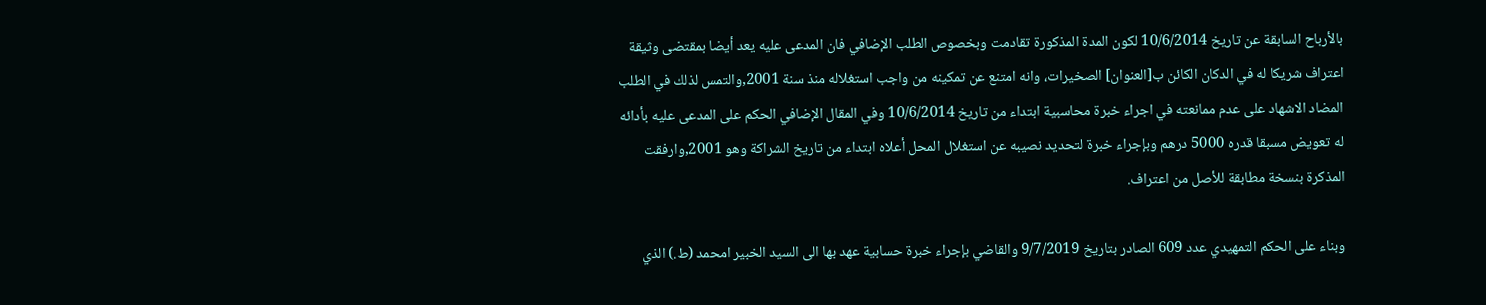بالأرباح السابقة عن تاريخ 10/6/2014 لكون المدة المذكورة تقادمت وبخصوص الطلب الإضافي فان المدعى عليه يعد أيضا بمقتضى وثيقة اعتراف شريكا له في الدكان الكائن ب[العنوان] الصخيرات، وانه امتنع عن تمكينه من واجب استغلاله منذ سنة 2001,والتمس لذلك في الطلب المضاد الاشهاد على عدم ممانعته في اجراء خبرة محاسبية ابتداء من تاريخ 10/6/2014 وفي المقال الإضافي الحكم على المدعى عليه بأدائه له تعويض مسبقا قدره 5000 درهم وبإجراء خبرة لتحديد نصيبه عن استغلال المحل أعلاه ابتداء من تاريخ الشراكة وهو 2001,وارفقت المذكرة بنسخة مطابقة للأصل من اعتراف.

وبناء على الحكم التمهيدي عدد 609 الصادر بتاريخ 9/7/2019 والقاضي بإجراء خبرة حسابية عهد بها الى السيد الخبير امحمد (ط.) الذي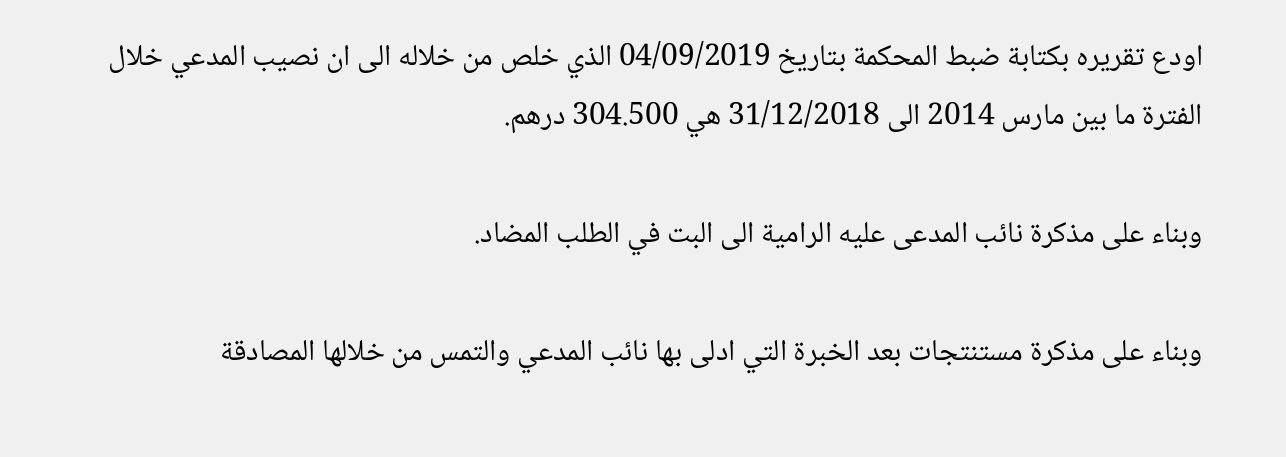اودع تقريره بكتابة ضبط المحكمة بتاريخ 04/09/2019 الذي خلص من خلاله الى ان نصيب المدعي خلال الفترة ما بين مارس 2014 الى 31/12/2018 هي 304.500 درهم.

وبناء على مذكرة نائب المدعى عليه الرامية الى البت في الطلب المضاد.

وبناء على مذكرة مستنتجات بعد الخبرة التي ادلى بها نائب المدعي والتمس من خلالها المصادقة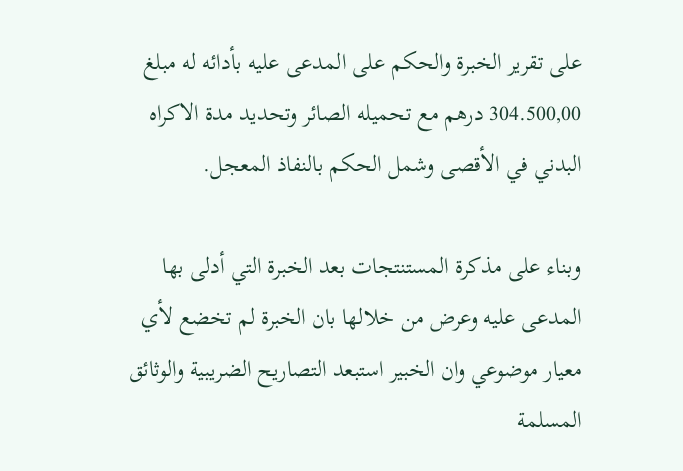على تقرير الخبرة والحكم على المدعى عليه بأدائه له مبلغ 304.500,00 درهم مع تحميله الصائر وتحديد مدة الاكراه البدني في الأقصى وشمل الحكم بالنفاذ المعجل.

وبناء على مذكرة المستنتجات بعد الخبرة التي أدلى بها المدعى عليه وعرض من خلالها بان الخبرة لم تخضع لأي معيار موضوعي وان الخبير استبعد التصاريح الضريبية والوثائق المسلمة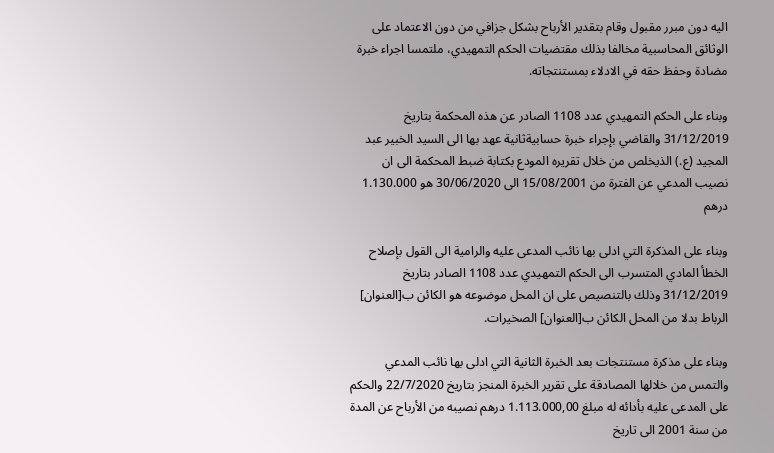اليه دون مبرر مقبول وقام بتقدير الأرباح بشكل جزافي من دون الاعتماد على الوثائق المحاسبية مخالفا بذلك مقتضيات الحكم التمهيدي، ملتمسا اجراء خبرة مضادة وحفظ حقه في الادلاء بمستنتجاته.

وبناء على الحكم التمهيدي عدد 1108 الصادر عن هذه المحكمة بتاريخ 31/12/2019 والقاضي بإجراء خبرة حسابيةثانية عهد بها الى السيد الخبير عبد المجيد (ع.) الذيخلص من خلال تقريره المودع بكتابة ضبط المحكمة الى ان نصيب المدعي عن الفترة من 15/08/2001 الى 30/06/2020 هو 1.130.000 درهم

وبناء على المذكرة التي ادلى بها نائب المدعى عليه والرامية الى القول بإصلاح الخطأ المادي المتسرب الى الحكم التمهيدي عدد 1108 الصادر بتاريخ 31/12/2019 وذلك بالتنصيص على ان المحل موضوعه هو الكائن ب[العنوان] الرباط بدلا من المحل الكائن ب[العنوان] الصخيرات.

وبناء على مذكرة مستنتجات بعد الخبرة الثانية التي ادلى بها نائب المدعي والتمس من خلالها المصادقة على تقرير الخبرة المنجز بتاريخ 22/7/2020 والحكم على المدعى عليه بأدائه له مبلغ 1.113.000,00 درهم نصيبه من الأرباح عن المدة من سنة 2001 الى تاريخ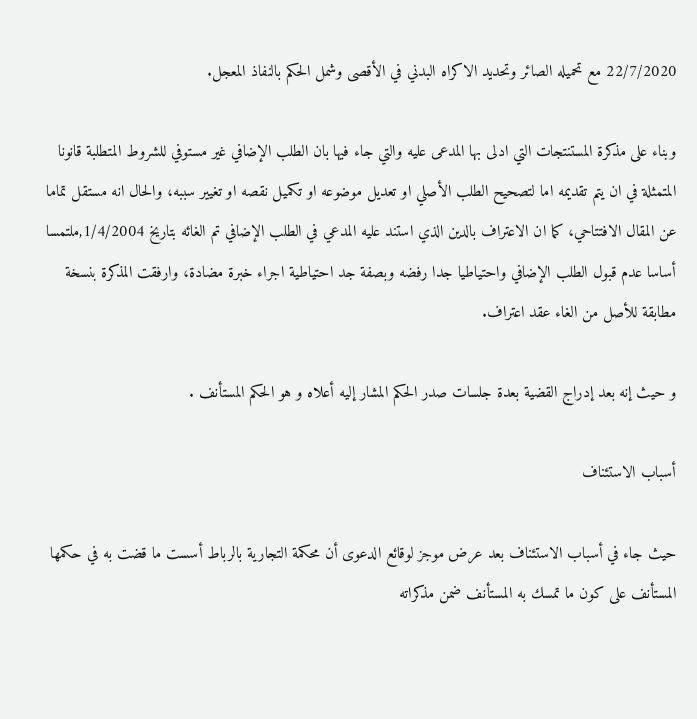22/7/2020 مع تحميله الصائر وتحديد الاكراه البدني في الأقصى وشمل الحكم بالنفاذ المعجل.

وبناء على مذكرة المستنتجات التي ادلى بها المدعى عليه والتي جاء فيها بان الطلب الإضافي غير مستوفي للشروط المتطلبة قانونا المتمثلة في ان يتم تقديمه اما لتصحيح الطلب الأصلي او تعديل موضوعه او تكميل نقصه او تغيير سببه، والحال انه مستقل تماما عن المقال الافتتاحي، كما ان الاعتراف بالدين الذي استند عليه المدعي في الطلب الإضافي تم الغائه بتاريخ 1/4/2004,ملتمسا أساسا عدم قبول الطلب الإضافي واحتياطيا جدا رفضه وبصفة جد احتياطية اجراء خبرة مضادة، وارفقت المذكرة بنسخة مطابقة للأصل من الغاء عقد اعتراف.

و حيث إنه بعد إدراج القضية بعدة جلسات صدر الحكم المشار إليه أعلاه و هو الحكم المستأنف .

أسباب الاستئناف

حيث جاء في أسباب الاستئناف بعد عرض موجز لوقائع الدعوى أن محكمة التجارية بالرباط أسست ما قضت به في حكمها المستأنف على كون ما تمسك به المستأنف ضمن مذكراته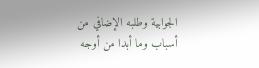الجوابية وطلبه الإضافي من أسباب وما أبدا من أوجه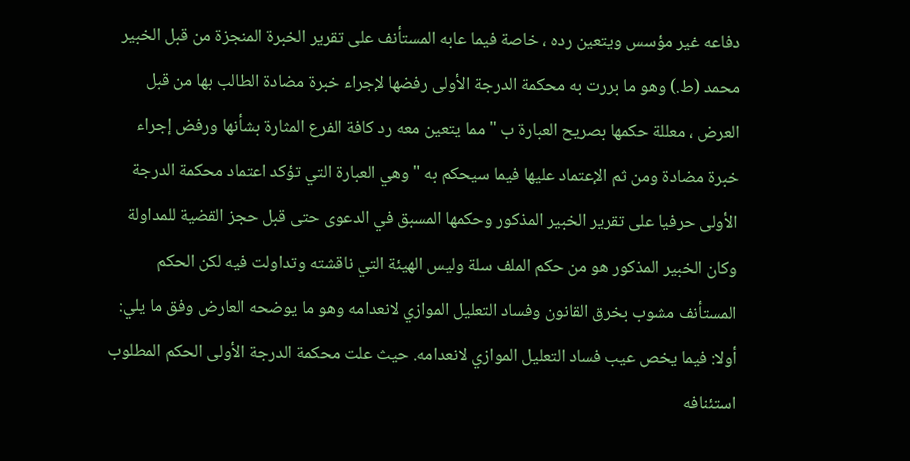دفاعه غير مؤسس ويتعين رده ، خاصة فيما عابه المستأنف على تقرير الخبرة المنجزة من قبل الخبير محمد (ط.) وهو ما بررت به محكمة الدرجة الأولى رفضها لإجراء خبرة مضادة الطالب بها من قبل العرض ، معللة حكمها بصريح العبارة ب " مما يتعين معه رد كافة الفرع المثارة بشأنها ورفض إجراء خبرة مضادة ومن ثم الإعتماد عليها فيما سيحكم به " وهي العبارة التي تؤكد اعتماد محكمة الدرجة الأولى حرفيا على تقرير الخبير المذكور وحكمها المسبق في الدعوى حتى قبل حجز القضية للمداولة وكان الخبير المذكور هو من حكم الملف سلة وليس الهيئة التي ناقشته وتداولت فيه لكن الحكم المستأنف مشوب بخرق القانون وفساد التعليل الموازي لانعدامه وهو ما يوضحه العارض وفق ما يلي: أولا: فيما يخص عيب فساد التعليل الموازي لانعدامه. حيث علت محكمة الدرجة الأولى الحكم المطلوب استئنافه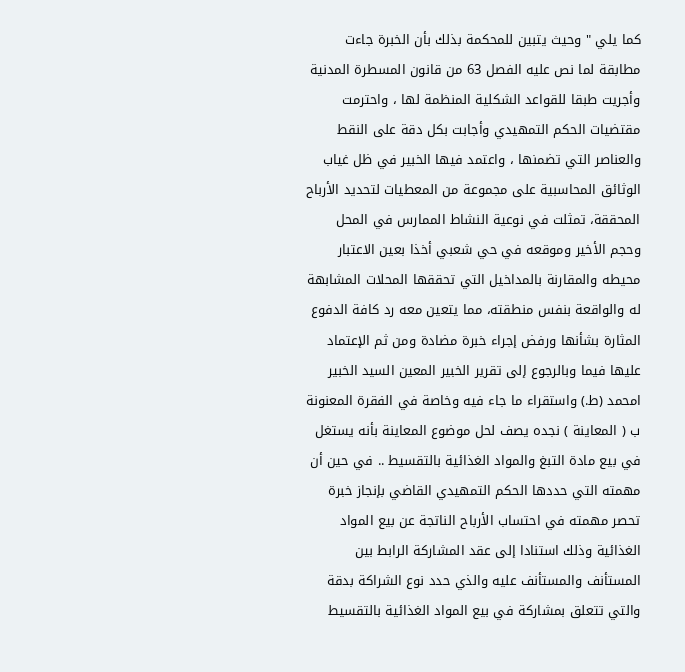كما يلي " وحيث يتبين للمحكمة بذلك بأن الخبرة جاءت مطابقة لما نص عليه الفصل 63 من قانون المسطرة المدنية وأجريت طبقا للقواعد الشكلية المنظمة لها ، واحترمت مقتضیات الحكم التمهيدي وأجابت بكل دقة على النقط والعناصر التي تضمنها ، واعتمد فيها الخبير في ظل غياب الوثائق المحاسبية على مجموعة من المعطيات لتحديد الأرباح المحققة، تمثلت في نوعية النشاط الممارس في المحل وحجم الأخير وموقعه في حي شعبي أخذا بعين الاعتبار محيطه والمقارنة بالمداخيل التي تحققها المحلات المشابهة له والواقعة بنفس منطقته، مما يتعين معه رد كافة الدفوع المثارة بشأنها ورفض إجراء خبرة مضادة ومن ثم الإعتماد عليها فيما وبالرجوع إلى تقرير الخبير المعين السيد الخبير امحمد (ط.) واستقراء ما جاء فيه وخاصة في الفقرة المعنونة ب ( المعاينة ) نجده يصف لحل موضوع المعاينة بأنه يستغل في بيع مادة التبغ والمواد الغذائية بالتقسيط .. في حين أن مهمته التي حددها الحكم التمهيدي القاضي بإنجاز خبرة تحصر مهمته في احتساب الأرباح الناتجة عن بيع المواد الغذائية وذلك استنادا إلى عقد المشاركة الرابط بين المستأنف والمستأنف عليه والذي حدد نوع الشراكة بدقة والتي تتعلق بمشاركة في بيع المواد الغذائية بالتقسيط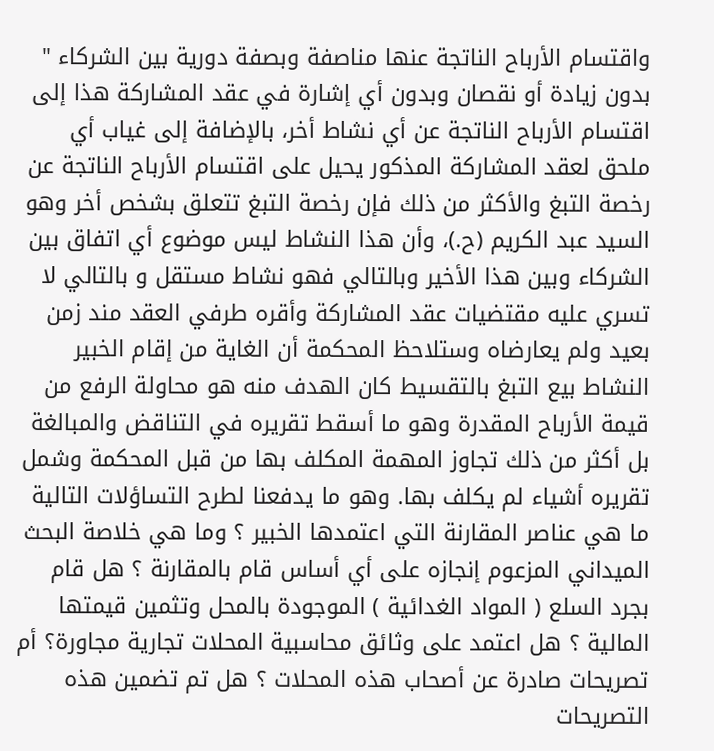واقتسام الأرباح الناتجة عنها مناصفة وبصفة دورية بين الشركاء " بدون زيادة أو نقصان وبدون أي إشارة في عقد المشاركة هذا إلى اقتسام الأرباح الناتجة عن أي نشاط أخر، بالإضافة إلى غياب أي ملحق لعقد المشاركة المذكور يحيل على اقتسام الأرباح الناتجة عن رخصة التبغ والأكثر من ذلك فإن رخصة التبغ تتعلق بشخص أخر وهو السيد عبد الكريم (ح.)، وأن هذا النشاط ليس موضوع أي اتفاق بين الشركاء وبين هذا الأخير وبالتالي فهو نشاط مستقل و بالتالي لا تسري عليه مقتضيات عقد المشاركة وأقره طرفي العقد مند زمن بعيد ولم يعارضاه وستلاحظ المحكمة أن الغاية من إقام الخبير النشاط بيع التبغ بالتقسيط كان الهدف منه هو محاولة الرفع من قيمة الأرباح المقدرة وهو ما أسقط تقريره في التناقض والمبالغة بل أكثر من ذلك تجاوز المهمة المكلف بها من قبل المحكمة وشمل تقريره أشياء لم يكلف بها. وهو ما يدفعنا لطرح التساؤلات التالية ما هي عناصر المقارنة التي اعتمدها الخبير ؟ وما هي خلاصة البحث الميداني المزعوم إنجازه على أي أساس قام بالمقارنة ؟ هل قام بجرد السلع ( المواد الغدائية ) الموجودة بالمحل وتثمين قيمتها المالية ؟ هل اعتمد على وثائق محاسبية المحلات تجارية مجاورة؟ أم تصريحات صادرة عن أصحاب هذه المحلات ؟ هل تم تضمين هذه التصريحات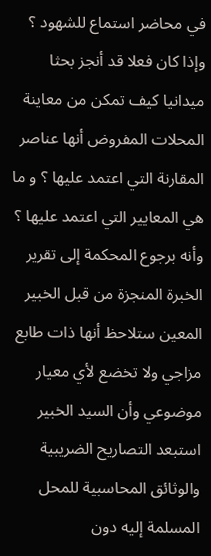في محاضر استماع للشهود ؟ وإذا كان فعلا قد أنجز بحثا میدانیا كيف تمكن من معاينة المحلات المفروض أنها عناصر المقارنة التي اعتمد عليها ؟ و ما هي المعايير التي اعتمد عليها ؟ وأنه برجوع المحكمة إلى تقرير الخبرة المنجزة من قبل الخبير المعين ستلاحظ أنها ذات طابع مزاجي ولا تخضع لأي معيار موضوعي وأن السيد الخبير استبعد التصاريح الضريبية والوثائق المحاسبية للمحل المسلمة إليه دون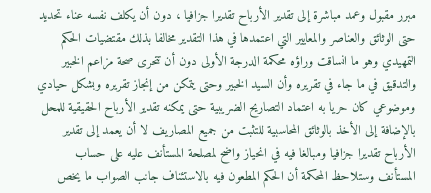مبرر مقبول وعمد مباشرة إلى تقدير الأرباح تقديرا جزافيا ، دون أن يكلف نفسه عناء تحديد حتى الوثائق والعناصر والمعايير التي اعتمدها في هذا التقدير مخالفا بذلك مقتضيات الحكم التمهيدي وهو ما انساقت وراؤه محكمة الدرجة الأولى دون أن تتحرى صحة مزاعم الخبير والتدقيق في ما جاء في تقريره وأن السيد الخبير وحتى يتمكن من إنجاز تقريره وبشكل حيادي وموضوعي كان حريا به اعتماد التصاريح الضريبية حتى يمكنه تقدير الأرباح الحقيقية للمحل بالإضافة إلى الأخذ بالوثائق المحاسبية للتثبت من جميع المصاريف لا أن يعمد إلى تقدير الأرباح تقديرا جزافيا ومبالغا فيه في انحياز واضح لمصلحة المستأنف عليه على حساب المستأنف وستلاحظ المحكمة أن الحكم المطعون فيه بالاستئناف جانب الصواب ما يخص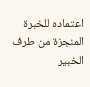اعتماده للخبرة المنجزة من طرف الخبير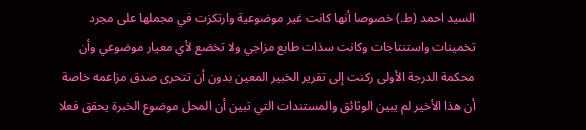السيد احمد (ط.) خصوصا أنها كانت غير موضوعية وارتكزت في مجملها على مجرد تخمينات واستنتاجات وكانت سذات طابع مزاجي ولا تخضع لأي معيار موضوعي وأن محكمة الدرجة الأولى ركنت إلى تقرير الخبير المعين بدون أن تتحرى صدق مزاعمه خاصة أن هذا الأخير لم يبين الوثائق والمستندات التي تبين أن المحل موضوع الخبرة يحقق فعلا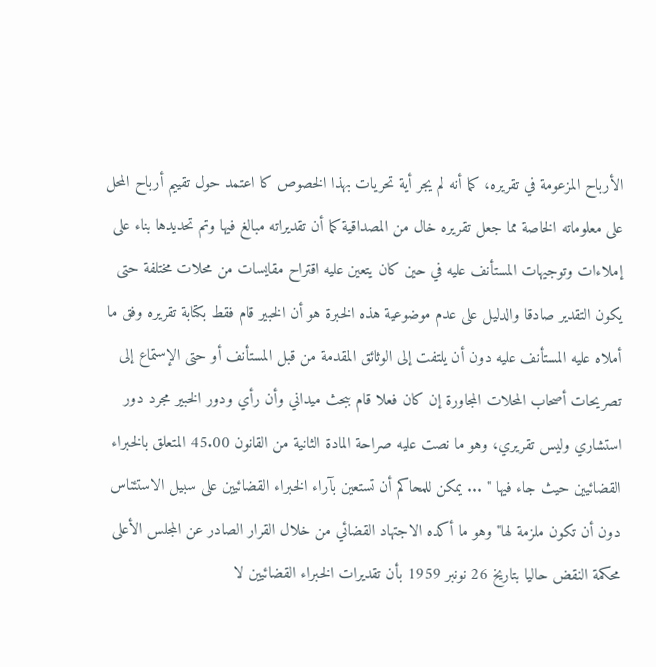الأرباح المزعومة في تقريره، كما أنه لم يجر أية تحريات بهذا الخصوص کا اعتمد حول تقييم أرباح المحل على معلوماته الخاصة مما جعل تقريره خال من المصداقية كما أن تقديراته مبالغ فيها وتم تحديدها بناء على إملاءات وتوجيهات المستأنف عليه في حين كان يتعين عليه اقتراح مقايسات من محلات مختلفة حتى يكون التقدير صادقا والدليل على عدم موضوعية هذه الخبرة هو أن الخبير قام فقط بكتابة تقريره وفق ما أملاه عليه المستأنف عليه دون أن يلتفت إلى الوثائق المقدمة من قبل المستأنف أو حتى الإستماع إلى تصريحات أصحاب المحلات المجاورة إن كان فعلا قام ببحث ميداني وأن رأي ودور الخبير مجرد دور استشاري وليس تقريري، وهو ما نصت عليه صراحة المادة الثانية من القانون 45.00 المتعلق بالخبراء القضائيين حيث جاء فيها " ... يمكن للمحاكم أن تستعين بآراء الخبراء القضائيين على سبيل الاستئناس دون أن تكون ملزمة لها" وهو ما أكده الاجتهاد القضائي من خلال القرار الصادر عن المجلس الأعلى محكمة النقض حاليا بتاريخ 26 نونبر 1959 بأن تقديرات الخبراء القضائيين لا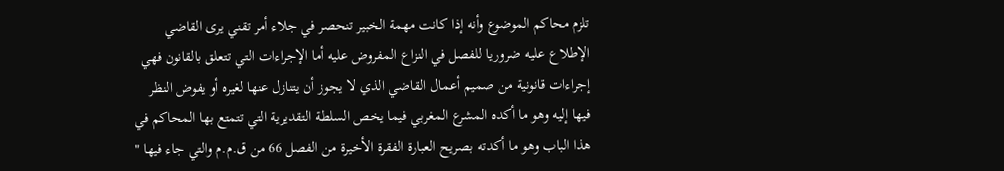تلزم محاكم الموضوع وأنه إذا كانت مهمة الخبير تنحصر في جلاء أمر تقني يرى القاضي الإطلاع عليه ضروريا للفصل في النزاع المفروض عليه أما الإجراءات التي تتعلق بالقانون فهي إجراءات قانونية من صميم أعمال القاضي الذي لا يجوز أن يتنازل عنها لغيره أو يفوض النظر فيها إليه وهو ما أكده المشرع المغربي فيما يخص السلطة التقديرية التي تتمتع بها المحاكم في هذا الباب وهو ما أكدته بصريح العبارة الفقرة الأخيرة من الفصل 66 من ق.م.م والتي جاء فيها "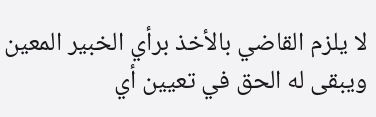لا يلزم القاضي بالأخذ برأي الخبير المعين ويبقى له الحق في تعيين أي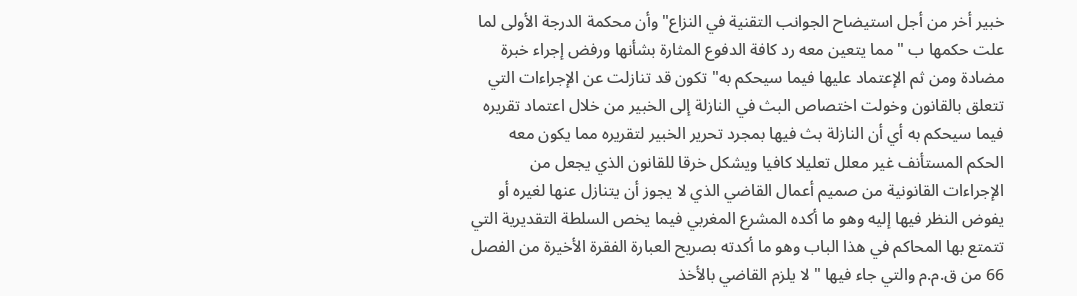خبير أخر من أجل استيضاح الجوانب التقنية في النزاع" وأن محكمة الدرجة الأولى لما علت حكمها ب " مما يتعين معه رد كافة الدفوع المثارة بشأنها ورفض إجراء خبرة مضادة ومن ثم الإعتماد عليها فيما سيحكم به" تكون قد تنازلت عن الإجراءات التي تتعلق بالقانون وخولت اختصاص البث في النازلة إلى الخبير من خلال اعتماد تقريره فيما سيحكم به أي أن النازلة بث فيها بمجرد تحرير الخبير لتقريره مما يكون معه الحكم المستأنف غير معلل تعليلا كافيا ويشكل خرقا للقانون الذي يجعل من الإجراءات القانونية من صميم أعمال القاضي الذي لا يجوز أن يتنازل عنها لغيره أو يفوض النظر فيها إليه وهو ما أكده المشرع المغربي فيما يخص السلطة التقديرية التي تتمتع بها المحاكم في هذا الباب وهو ما أكدته بصريح العبارة الفقرة الأخيرة من الفصل 66 من ق.م.م والتي جاء فيها " لا يلزم القاضي بالأخذ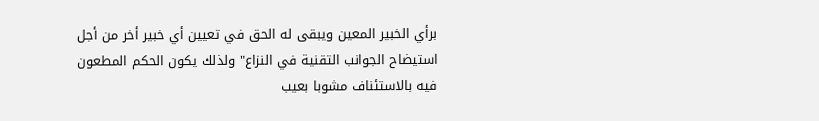برأي الخبير المعين ويبقى له الحق في تعيين أي خبير أخر من أجل استيضاح الجوانب التقنية في النزاع" ولذلك يكون الحكم المطعون فيه بالاستئناف مشوبا بعيب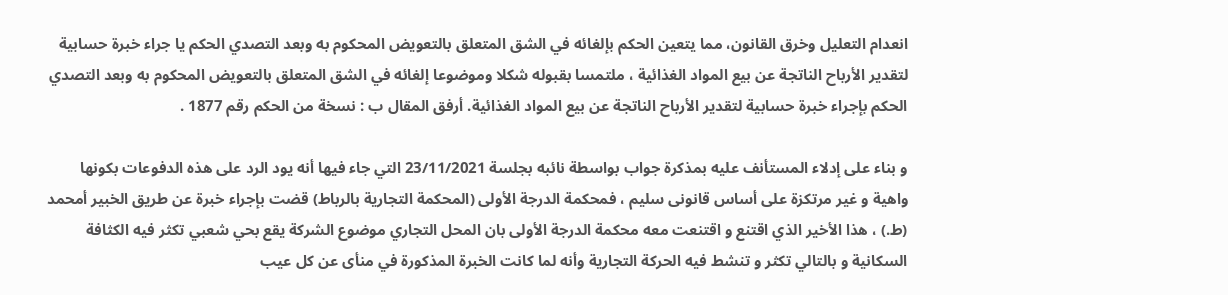انعدام التعليل وخرق القانون، مما يتعين الحكم بإلغائه في الشق المتعلق بالتعويض المحكوم به وبعد التصدي الحكم يا جراء خبرة حسابية لتقدير الأرباح الناتجة عن بيع المواد الغذائية ، ملتمسا بقبوله شكلا وموضوعا إلغائه في الشق المتعلق بالتعويض المحكوم به وبعد التصدي الحكم بإجراء خبرة حسابية لتقدير الأرباح الناتجة عن بيع المواد الغذائية. أرفق المقال ب : نسخة من الحكم رقم 1877 .

و بناء على إدلاء المستأنف عليه بمذكرة جواب بواسطة نائبه بجلسة 23/11/2021 التي جاء فيها أنه يود الرد على هذه الدفوعات بكونها واهية و غير مرتكزة على أساس قانونی سلیم ، فمحكمة الدرجة الأولى (المحكمة التجارية بالرباط) قضت بإجراء خبرة عن طريق الخبير أمحمد (ط.) ، هذا الأخير الذي اقتنع و اقتنعت معه محكمة الدرجة الأولى بان المحل التجاري موضوع الشركة يقع بحي شعبي تكثر فيه الكثافة السكانية و بالتالي تكثر و تنشط فيه الحركة التجارية وأنه لما كانت الخبرة المذكورة في منأى عن كل عيب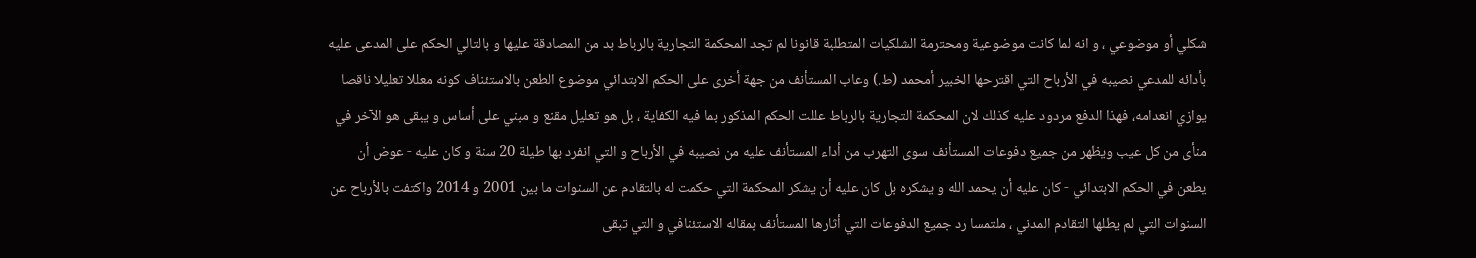شكلي أو موضوعي ، و انه لما كانت موضوعية ومحترمة الشلكيات المتطلبة قانونا لم تجد المحكمة التجارية بالرباط بد من المصادقة عليها و بالتالي الحكم على المدعى عليه بأدائه للمدعي نصيبه في الأرباح التي اقترحها الخبير أمحمد (ط.) وعاب المستأنف من جهة أخرى على الحكم الابتدائي موضوع الطعن بالاستئناف كونه معللا تعليلا ناقصا يوازي انعدامه، فهذا الدفع مردود عليه كذلك لان المحكمة التجارية بالرباط عللت الحكم المذكور بما فيه الكفاية ، بل هو تعليل مقنع و مبني على أساس و يبقى هو الآخر في منأى من كل عيب ويظهر من جميع دفوعات المستأنف سوى التهرب من أداء المستأنف عليه من نصيبه في الأرباح و التي انفرد بها طيلة 20 سنة و كان عليه - عوض أن يطعن في الحكم الابتدائي - كان عليه أن يحمد الله و يشكره بل كان عليه أن يشكر المحكمة التي حكمت له بالتقادم عن السنوات ما بين 2001 و 2014 واكتفت بالأرباح عن السنوات التي لم يطلها التقادم المدني ، ملتمسا رد جميع الدفوعات التي أثارها المستأنف بمقاله الاستئنافي و التي تبقى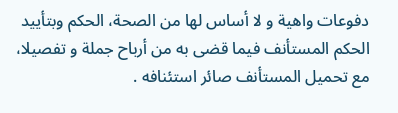دفوعات واهية و لا أساس لها من الصحة، الحكم وبتأييد الحكم المستأنف فيما قضى به من أرباح جملة و تفصيلا، مع تحميل المستأنف صائر استئنافه .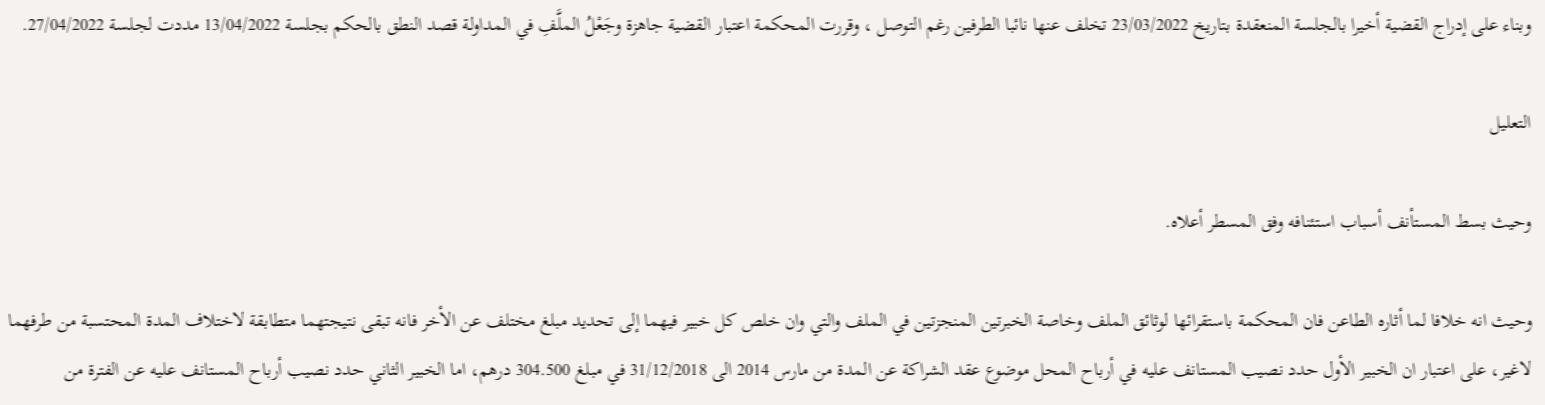وبناء على إدراج القضية أخيرا بالجلسة المنعقدة بتاريخ 23/03/2022 تخلف عنها نائبا الطرفين رغم التوصل ، وقررت المحكمة اعتبار القضية جاهزة وجَعْلُ الملَّفِ في المداولة قصد النطق بالحكم بجلسة 13/04/2022 مددت لجلسة 27/04/2022.

التعليل

وحيث بسط المستأنف أسباب استئنافه وفق المسطر أعلاه.

وحيث انه خلافا لما أثاره الطاعن فان المحكمة باستقرائها لوثائق الملف وخاصة الخبرتين المنجزتين في الملف والتي وان خلص كل خبير فيهما إلى تحديد مبلغ مختلف عن الأخر فانه تبقى نتيجتهما متطابقة لاختلاف المدة المحتسبة من طرفهما لاغير، على اعتبار ان الخبير الأول حدد نصيب المستانف عليه في أرباح المحل موضوع عقد الشراكة عن المدة من مارس 2014 الى 31/12/2018 في مبلغ 304.500 درهم، اما الخبير الثاني حدد نصيب أرباح المستانف عليه عن الفترة من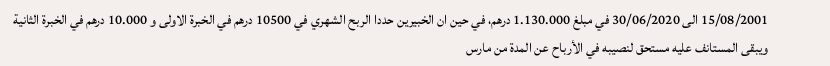15/08/2001 الى 30/06/2020 في مبلغ 1.130.000 درهم، في حين ان الخبيرين حددا الربح الشهري في 10500 درهم في الخبرة الاولى و 10.000 درهم في الخبرة الثانية ويبقى المستانف عليه مستحق لنصيبه في الأرباح عن المدة من مارس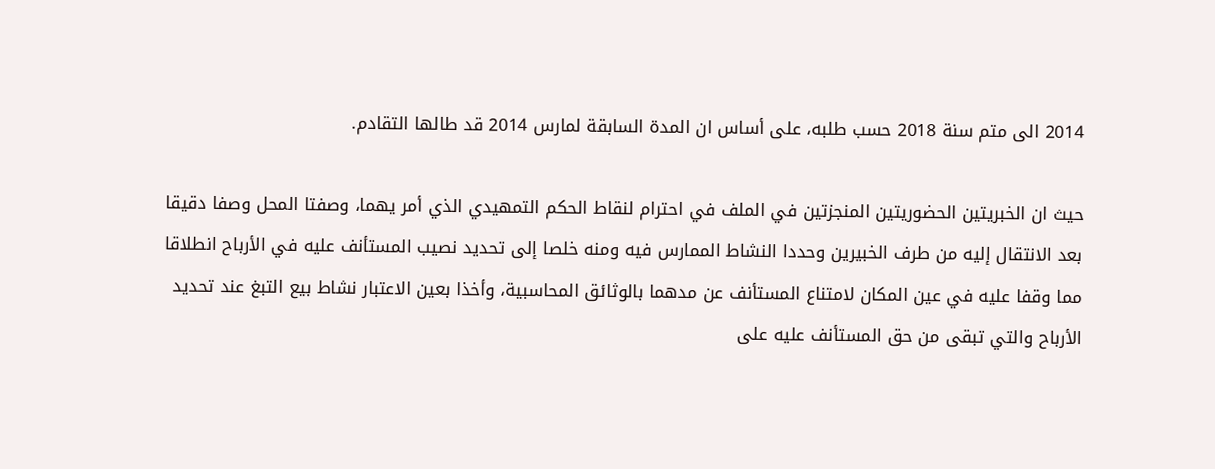2014 الى متم سنة 2018 حسب طلبه، على أساس ان المدة السابقة لمارس 2014 قد طالها التقادم.

حيث ان الخبريتين الحضوريتين المنجزتين في الملف في احترام لنقاط الحكم التمهيدي الذي أمر يهما، وصفتا المحل وصفا دقيقا بعد الانتقال إليه من طرف الخبيرين وحددا النشاط الممارس فيه ومنه خلصا إلى تحديد نصيب المستأنف عليه في الأرباح انطلاقا مما وقفا عليه في عين المكان لامتناع المستأنف عن مدهما بالوثائق المحاسبية، وأخذا بعين الاعتبار نشاط بيع التبغ عند تحديد الأرباح والتي تبقى من حق المستأنف عليه على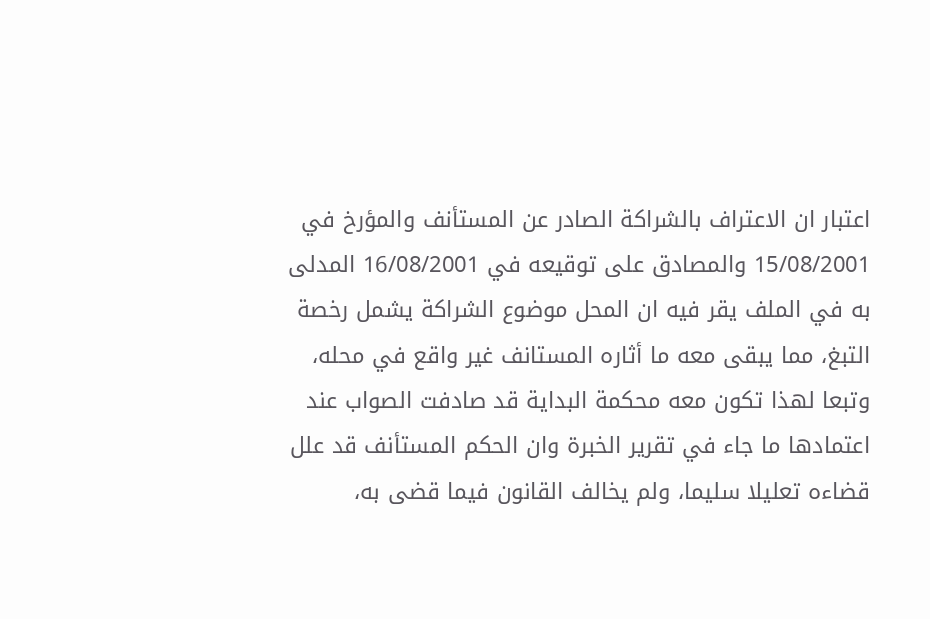اعتبار ان الاعتراف بالشراكة الصادر عن المستأنف والمؤرخ في 15/08/2001 والمصادق على توقيعه في 16/08/2001 المدلى به في الملف يقر فيه ان المحل موضوع الشراكة يشمل رخصة التبغ، مما يبقى معه ما أثاره المستانف غير واقع في محله، وتبعا لهذا تكون معه محكمة البداية قد صادفت الصواب عند اعتمادها ما جاء في تقرير الخبرة وان الحكم المستأنف قد علل قضاءه تعليلا سليما، ولم يخالف القانون فيما قضى به،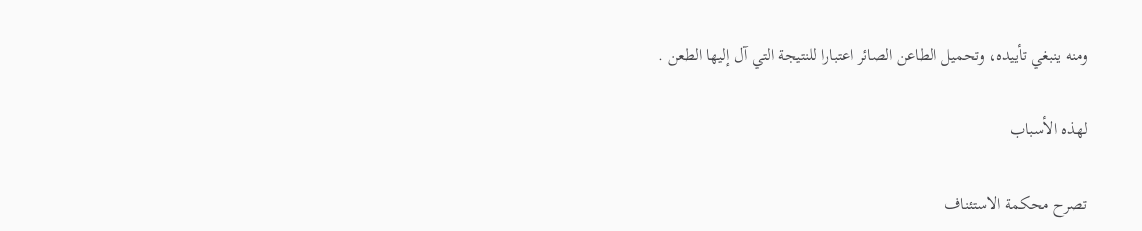ومنه ينبغي تأييده، وتحميل الطاعن الصائر اعتبارا للنتيجة التي آل إليها الطعن .

لهذه الأسباب

تصرح محكمة الاستئناف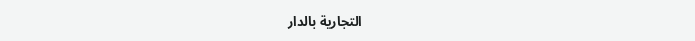التجارية بالدار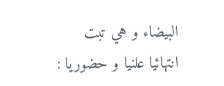البيضاء و هي تبت انتهائيا علنيا و حضوريا :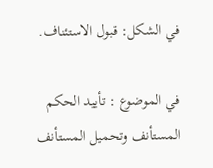في الشكل: قبول الاستئناف.

في الموضوع : تأييد الحكم المستأنف وتحميل المستأنف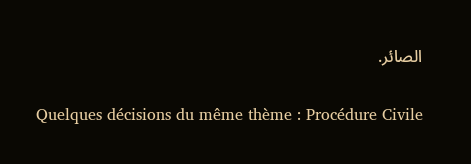الصائر.

Quelques décisions du même thème : Procédure Civile